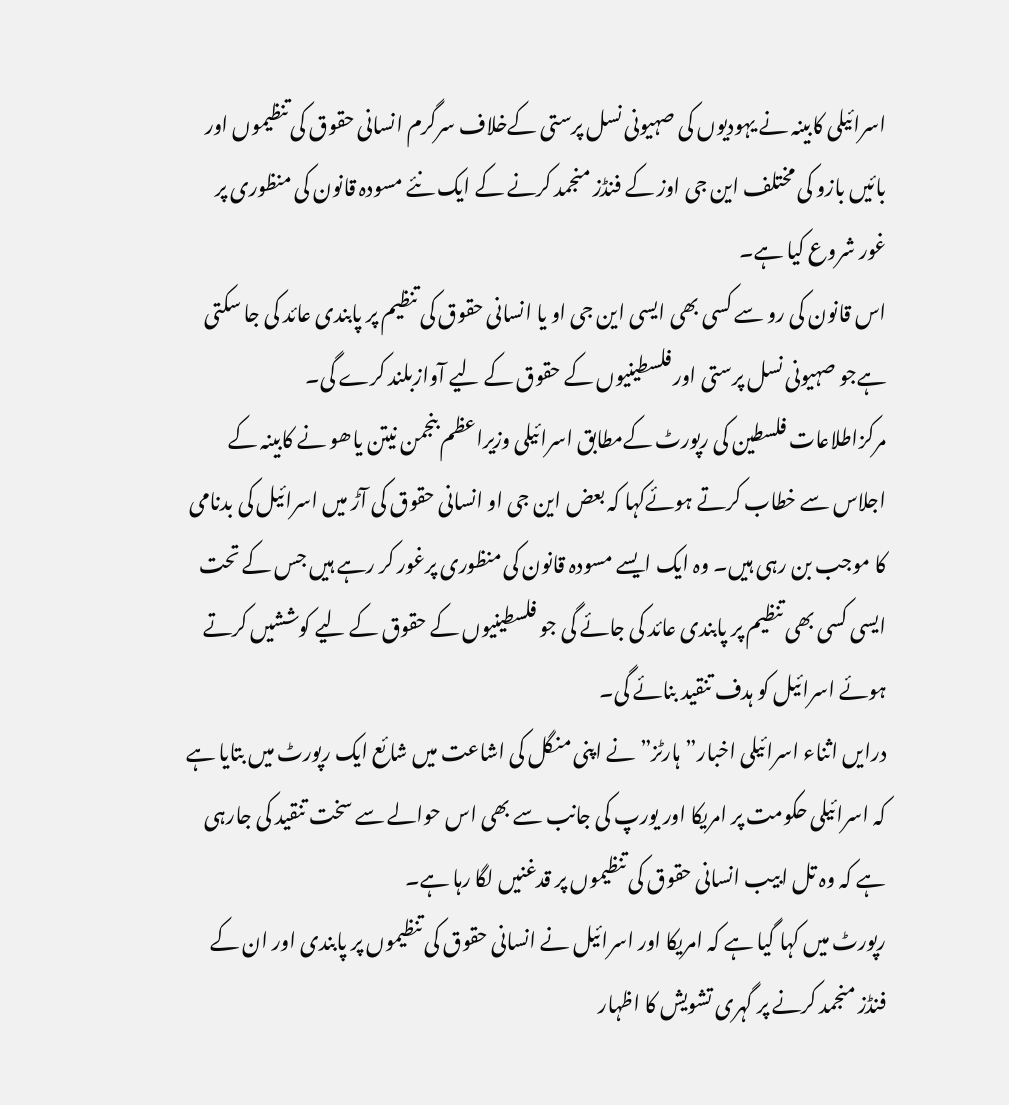اسرائیلی کابینہ نے یہودیوں کی صہیونی نسل پرستی کےخلاف سرگرم انسانی حقوق کی تنظیموں اور بائیں بازو کی مختلف این جی اوز کے فنڈز منجمد کرنے کے ایک نئے مسودہ قانون کی منظوری پر غور شروع کیا ہے۔
اس قانون کی رو سے کسی بھی ایسی این جی او یا انسانی حقوق کی تنظیم پر پابندی عائد کی جا سکتی ہےجو صہیونی نسل پرستی اور فلسطینیوں کے حقوق کے لیے آوازبلند کرے گی۔
مرکزاطلاعات فلسطین کی رپورٹ کےمطابق اسرائیلی وزیراعظم بنجمن نیتن یاھو نے کابینہ کے اجلاس سے خطاب کرتے ہوئےکہا کہ بعض این جی او انسانی حقوق کی آڑ میں اسرائیل کی بدنامی کا موجب بن رہی ہیں۔ وہ ایک ایسے مسودہ قانون کی منظوری پرغور کر رہے ہیں جس کے تحت ایسی کسی بھی تنظیم پر پابندی عائد کی جائے گی جو فلسطینیوں کے حقوق کے لیے کوششیں کرتے ہوئے اسرائیل کو ہدف تنقید بنائے گی۔
درایں اثناء اسرائیلی اخبار”ہارٹز” نے اپنی منگل کی اشاعت میں شائع ایک رپورٹ میں بتایا ہے کہ اسرائیلی حکومت پر امریکا اور یورپ کی جانب سے بھی اس حوالے سے سخت تنقید کی جارہی ہے کہ وہ تل ابیب انسانی حقوق کی تنظیموں پر قدغنیں لگا رہا ہے۔
رپورٹ میں کہا گیا ہے کہ امریکا اور اسرائیل نے انسانی حقوق کی تنظیموں پر پابندی اور ان کے فنڈز منجمد کرنے پر گہری تشویش کا اظہار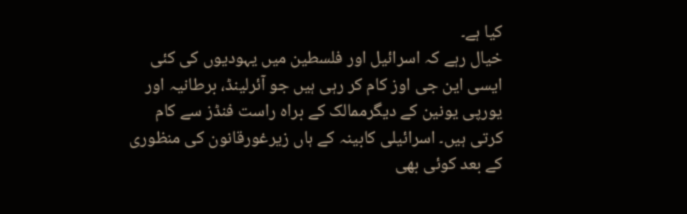کیا ہے۔
خیال رہے کہ اسرائیل اور فلسطین میں یہودیوں کی کئی ایسی این جی اوز کام کر رہی ہیں جو آئرلینڈ، برطانیہ اور یورپی یونین کے دیگرممالک کے براہ راست فنڈز سے کام کرتی ہیں۔ اسرائیلی کابینہ کے ہاں زیرغورقانون کی منظوری کے بعد کوئی بھی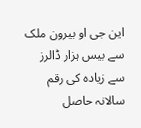این جی او بیرون ملک سے بیس ہزار ڈالرز سے زیادہ کی رقم سالانہ حاصل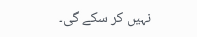نہیں کر سکے گی۔